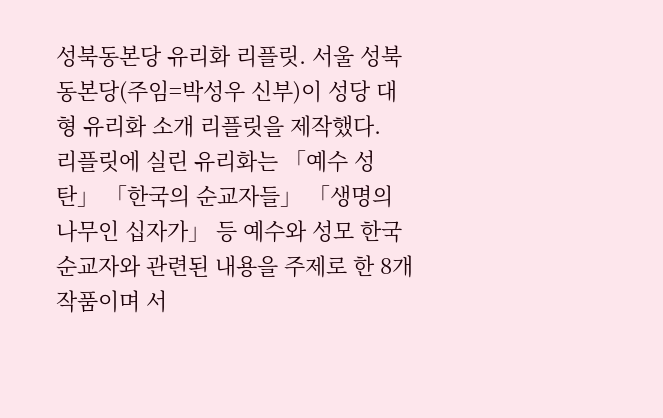성북동본당 유리화 리플릿. 서울 성북동본당(주임=박성우 신부)이 성당 대형 유리화 소개 리플릿을 제작했다.
리플릿에 실린 유리화는 「예수 성탄」 「한국의 순교자들」 「생명의 나무인 십자가」 등 예수와 성모 한국 순교자와 관련된 내용을 주제로 한 8개 작품이며 서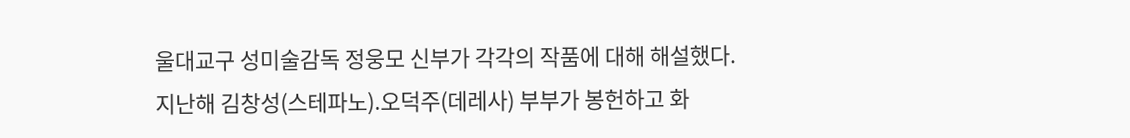울대교구 성미술감독 정웅모 신부가 각각의 작품에 대해 해설했다.
지난해 김창성(스테파노).오덕주(데레사) 부부가 봉헌하고 화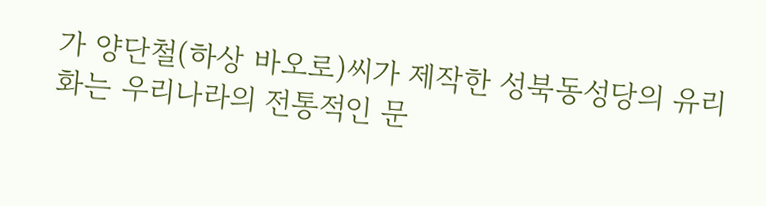가 양단철(하상 바오로)씨가 제작한 성북동성당의 유리화는 우리나라의 전통적인 문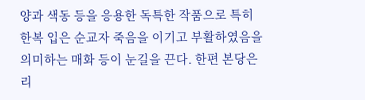양과 색동 등을 응용한 독특한 작품으로 특히 한복 입은 순교자 죽음을 이기고 부활하였음을 의미하는 매화 등이 눈길을 끈다. 한편 본당은 리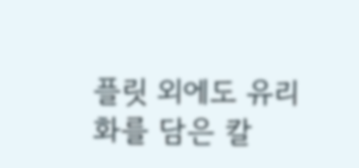플릿 외에도 유리화를 담은 칼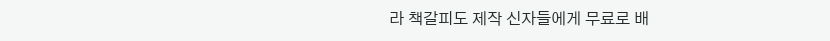라 책갈피도 제작 신자들에게 무료로 배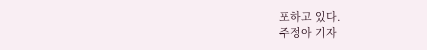포하고 있다.
주정아 기자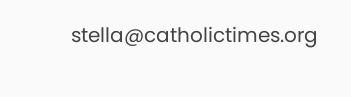stella@catholictimes.org